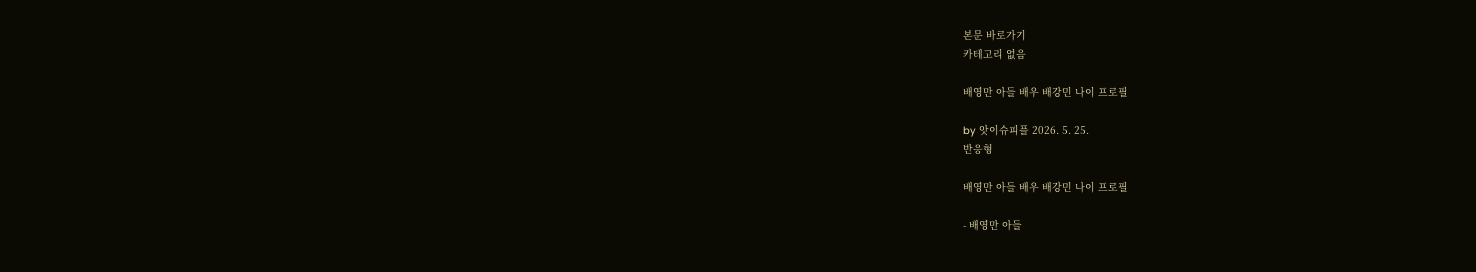본문 바로가기
카테고리 없음

배영만 아들 배우 배강민 나이 프로필

by 앗이슈피플 2026. 5. 25.
반응형

배영만 아들 배우 배강민 나이 프로필

- 배영만 아들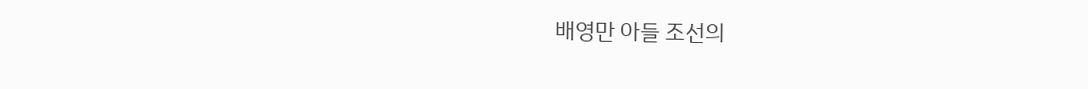배영만 아들 조선의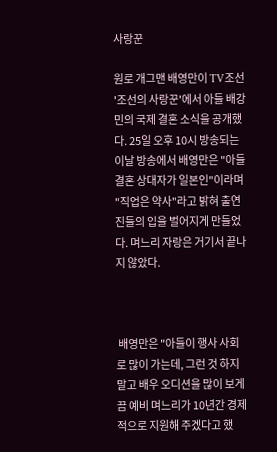사랑꾼

원로 개그맨 배영만이 TV조선 '조선의 사랑꾼'에서 아들 배강민의 국제 결혼 소식을 공개했다. 25일 오후 10시 방송되는 이날 방송에서 배영만은 "아들 결혼 상대자가 일본인"이라며 "직업은 약사"라고 밝혀 출연진들의 입을 벌어지게 만들었다. 며느리 자랑은 거기서 끝나지 않았다.



 배영만은 "아들이 행사 사회로 많이 가는데, 그런 것 하지 말고 배우 오디션을 많이 보게끔 예비 며느리가 10년간 경제적으로 지원해 주겠다고 했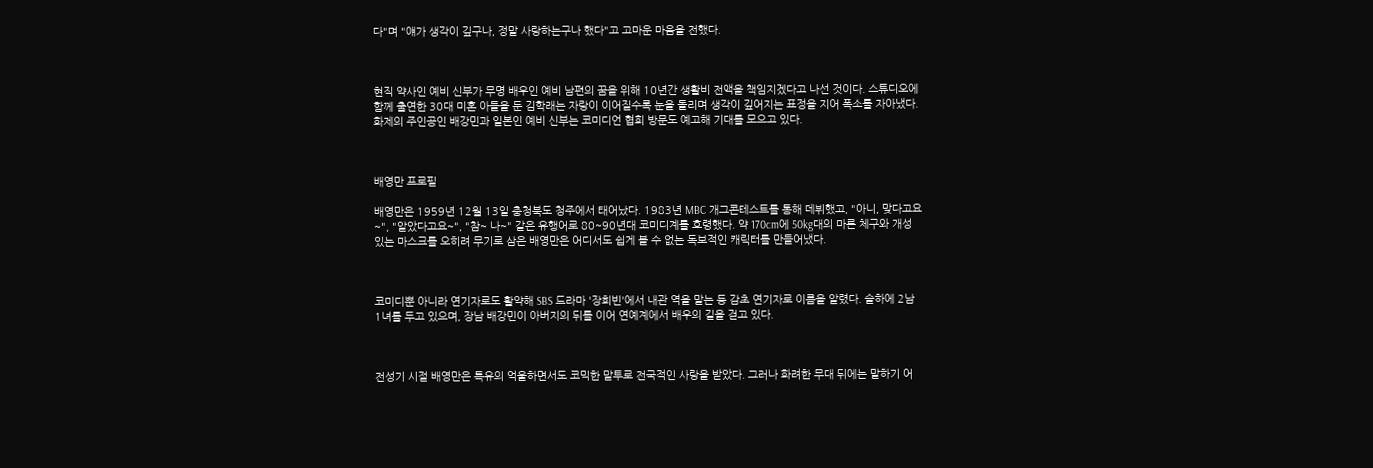다"며 "얘가 생각이 깊구나, 정말 사랑하는구나 했다"고 고마운 마음을 전했다.



현직 약사인 예비 신부가 무명 배우인 예비 남편의 꿈을 위해 10년간 생활비 전액을 책임지겠다고 나선 것이다. 스튜디오에 함께 출연한 30대 미혼 아들을 둔 김학래는 자랑이 이어질수록 눈을 돌리며 생각이 깊어지는 표정을 지어 폭소를 자아냈다. 화제의 주인공인 배강민과 일본인 예비 신부는 코미디언 협회 방문도 예고해 기대를 모으고 있다.



배영만 프로필

배영만은 1959년 12월 13일 충청북도 청주에서 태어났다. 1983년 MBC 개그콘테스트를 통해 데뷔했고, "아니, 맞다고요~", "알았다고요~", "참~ 나~" 같은 유행어로 80~90년대 코미디계를 호령했다. 약 170cm에 50kg대의 마른 체구와 개성 있는 마스크를 오히려 무기로 삼은 배영만은 어디서도 쉽게 볼 수 없는 독보적인 캐릭터를 만들어냈다.



코미디뿐 아니라 연기자로도 활약해 SBS 드라마 '장희빈'에서 내관 역을 맡는 등 감초 연기자로 이름을 알렸다. 슬하에 2남 1녀를 두고 있으며, 장남 배강민이 아버지의 뒤를 이어 연예계에서 배우의 길을 걷고 있다.



전성기 시절 배영만은 특유의 억울하면서도 코믹한 말투로 전국적인 사랑을 받았다. 그러나 화려한 무대 뒤에는 말하기 어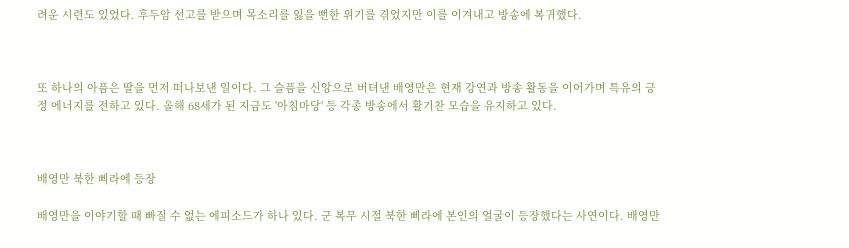려운 시련도 있었다. 후두암 선고를 받으며 목소리를 잃을 뻔한 위기를 겪었지만 이를 이겨내고 방송에 복귀했다.



또 하나의 아픔은 딸을 먼저 떠나보낸 일이다. 그 슬픔을 신앙으로 버텨낸 배영만은 현재 강연과 방송 활동을 이어가며 특유의 긍정 에너지를 전하고 있다. 올해 68세가 된 지금도 '아침마당' 등 각종 방송에서 활기찬 모습을 유지하고 있다.



배영만 북한 삐라에 등장

배영만을 이야기할 때 빠질 수 없는 에피소드가 하나 있다. 군 복무 시절 북한 삐라에 본인의 얼굴이 등장했다는 사연이다. 배영만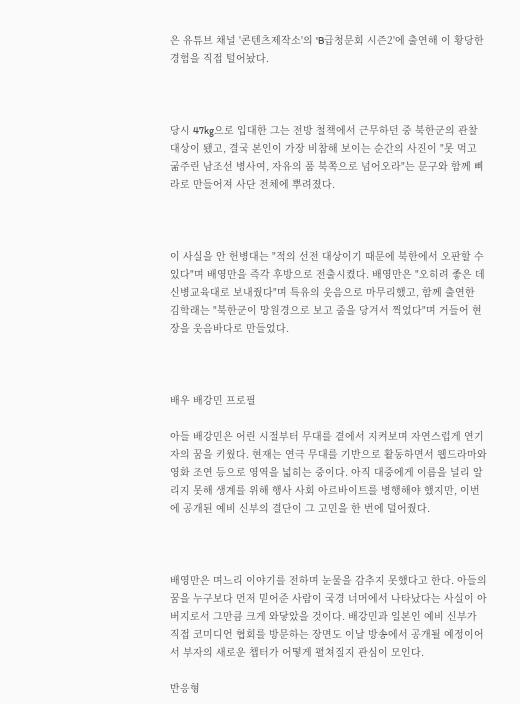은 유튜브 채널 '콘텐츠제작소'의 'B급청문회 시즌2'에 출연해 이 황당한 경험을 직접 털어놨다.



당시 47kg으로 입대한 그는 전방 철책에서 근무하던 중 북한군의 관찰 대상이 됐고, 결국 본인이 가장 비참해 보이는 순간의 사진이 "못 먹고 굶주린 남조선 병사여, 자유의 품 북쪽으로 넘어오라"는 문구와 함께 삐라로 만들어져 사단 전체에 뿌려졌다.



이 사실을 안 헌병대는 "적의 선전 대상이기 때문에 북한에서 오판할 수 있다"며 배영만을 즉각 후방으로 전출시켰다. 배영만은 "오히려 좋은 데 신병교육대로 보내줬다"며 특유의 웃음으로 마무리했고, 함께 출연한 김학래는 "북한군이 망원경으로 보고 줌을 당겨서 찍었다"며 거들어 현장을 웃음바다로 만들었다.



배우 배강민 프로필

아들 배강민은 어린 시절부터 무대를 곁에서 지켜보며 자연스럽게 연기자의 꿈을 키웠다. 현재는 연극 무대를 기반으로 활동하면서 웹드라마와 영화 조연 등으로 영역을 넓히는 중이다. 아직 대중에게 이름을 널리 알리지 못해 생계를 위해 행사 사회 아르바이트를 병행해야 했지만, 이번에 공개된 예비 신부의 결단이 그 고민을 한 번에 덜어줬다.



배영만은 며느리 이야기를 전하며 눈물을 감추지 못했다고 한다. 아들의 꿈을 누구보다 먼저 믿어준 사람이 국경 너머에서 나타났다는 사실이 아버지로서 그만큼 크게 와닿았을 것이다. 배강민과 일본인 예비 신부가 직접 코미디언 협회를 방문하는 장면도 이날 방송에서 공개될 예정이어서 부자의 새로운 챕터가 어떻게 펼쳐질지 관심이 모인다.

반응형